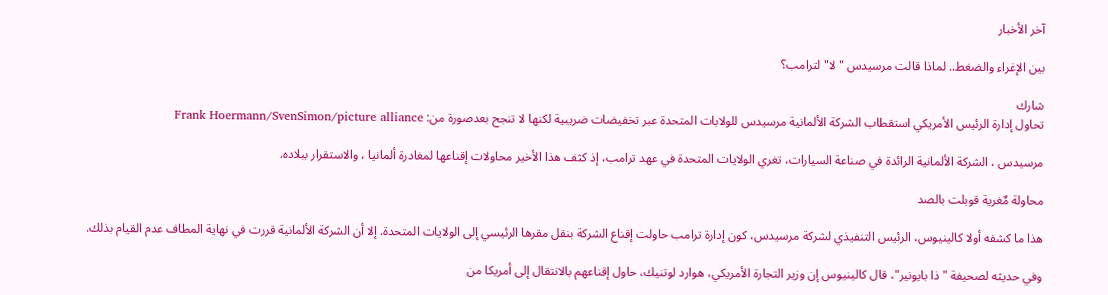آخر الأخبار

بين الإغراء والضغط.. لماذا قالت مرسيدس "لا" لترامب؟

شارك
تحاول إدارة الرئيس الأمريكي استقطاب الشركة الألمانية مرسيدس للولابات المتحدة عبر تخفيضات ضريبية لكنها لا تنجح بعدصورة من: Frank Hoermann/SvenSimon/picture alliance

مرسيدس ، الشركة الألمانية الرائدة في صناعة السيارات، تغري الولايات المتحدة في عهد ترامب، إذ كثف هذا الأخير محاولات إقناعها لمغادرة ألمانيا ، والاستقرار ببلاده.

محاولة مٌغرية قوبلت بالصد

هذا ما كشفه أولا كالينيوس، الرئيس التنفيذي لشركة مرسيدس، كون إدارة ترامب حاولت إقناع الشركة بنقل مقرها الرئيسي إلى الولايات المتحدة. إلا أن الشركة الألمانية قررت في نهاية المطاف عدم القيام بذلك.

وفي حديثه لصحيفة "ذا بايونير"، قال كالينيوس إن وزير التجارة الأمريكي، هوارد لوتنيك، حاول إقناعهم بالانتقال إلى أمريكا من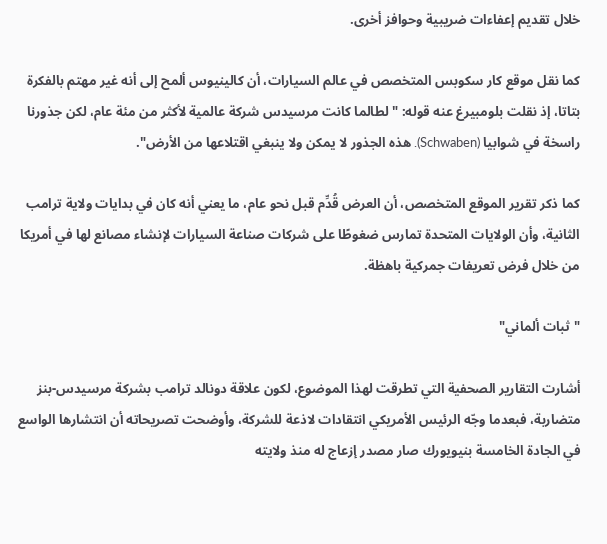خلال تقديم إعفاءات ضريبية وحوافز أخرى.

كما نقل موقع كار سكوبس المتخصص في عالم السيارات، أن كالينيوس ألمح إلى أنه غير مهتم بالفكرة بتاتا، إذ نقلت بلومبيرغ عنه قوله: "لطالما كانت مرسيدس شركة عالمية لأكثر من مئة عام، لكن جذورنا راسخة في شوابيا (Schwaben). هذه الجذور لا يمكن ولا ينبغي اقتلاعها من الأرض".

كما ذكر تقرير الموقع المتخصص، أن العرض قُدِّم قبل نحو عام، ما يعني أنه كان في بدايات ولاية ترامب الثانية، وأن الولايات المتحدة تمارس ضغوطًا على شركات صناعة السيارات لإنشاء مصانع لها في أمريكا من خلال فرض تعريفات جمركية باهظة.

"ثبات ألماني"

أشارت التقارير الصحفية التي تطرقت لهذا الموضوع، لكون علاقة دونالد ترامب بشركة مرسيدس-بنز متضاربة، فبعدما وجّه الرئيس الأمريكي انتقادات لاذعة للشركة، وأوضحت تصريحاته أن انتشارها الواسع في الجادة الخامسة بنيويورك صار مصدر إزعاج له منذ ولايته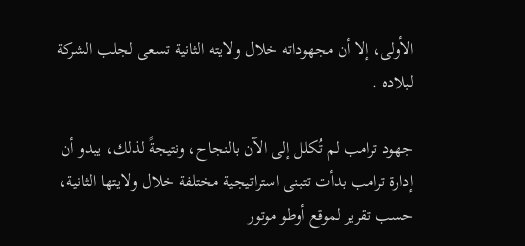الأولى، إلا أن مجهوداته خلال ولايته الثانية تسعى لجلب الشركة لبلاده .

جهود ترامب لم تُكلل إلى الآن بالنجاح، ونتيجةً لذلك، يبدو أن إدارة ترامب بدأت تتبنى استراتيجية مختلفة خلال ولايتها الثانية، حسب تقرير لموقع أوطو موتور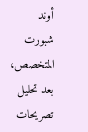أوند شبورت المتخصص، بعد تحليل تصريحات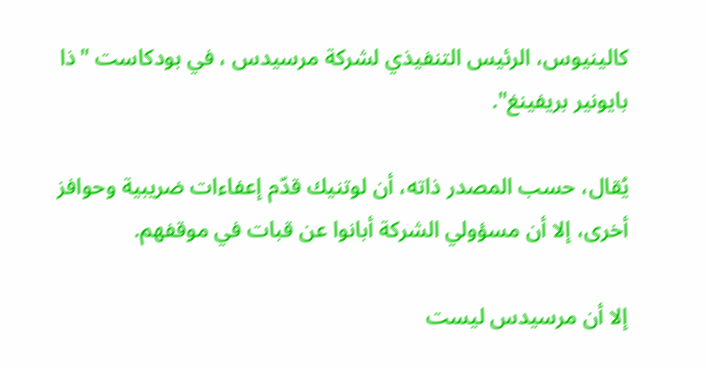كالينيوس، الرئيس التنفيذي لشركة مرسيدس ، في بودكاست "ذا بايونير بريفينغ".

يُقال، حسب المصدر ذاته، أن لوتنيك قدّم إعفاءات ضريبية وحوافز أخرى، إلا أن مسؤولي الشركة أبانوا عن قبات في موقفهم.

إلا أن مرسيدس ليست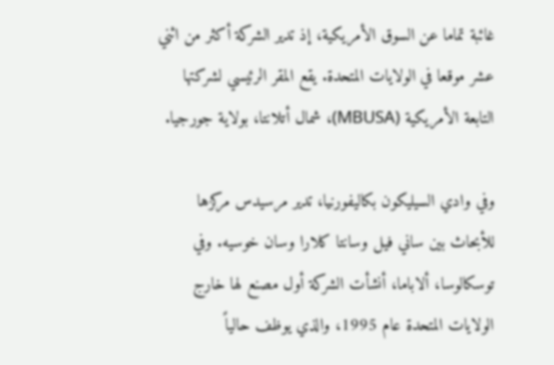غائبة تماما عن السوق الأمريكية، إذ تدير الشركة أكثر من اثني عشر موقعا في الولايات المتحدة. يقع المقر الرئيسي لشركتها التابعة الأمريكية (MBUSA)، شمال أتلانتا، بولاية جورجيا.

وفي وادي السيليكون بكاليفورنيا، تدير مرسيدس مركزها للأبحاث بين ساني فيل وسانتا كلارا وسان خوسيه. وفي توسكالوسا، ألاباما، أنشأت الشركة أول مصنع لها خارج الولايات المتحدة عام 1995، والذي يوظف حالياً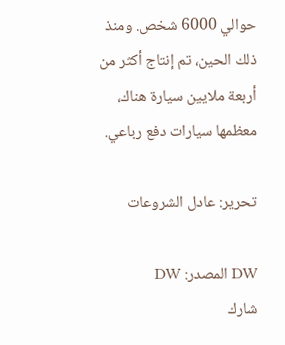حوالي 6000 شخص. ومنذ ذلك الحين، تم إنتاج أكثر من أربعة ملايين سيارة هناك، معظمها سيارات دفع رباعي.

تحرير: عادل الشروعات

DW المصدر: DW
شارك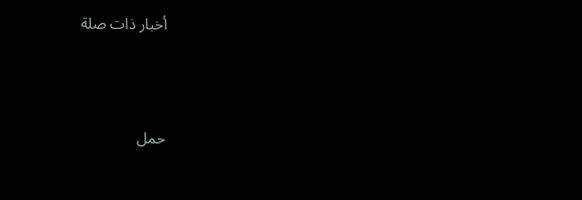أخبار ذات صلة



حمل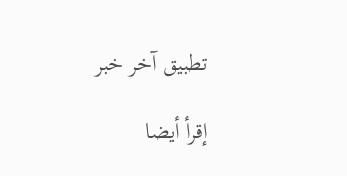تطبيق آخر خبر

إقرأ أيضا